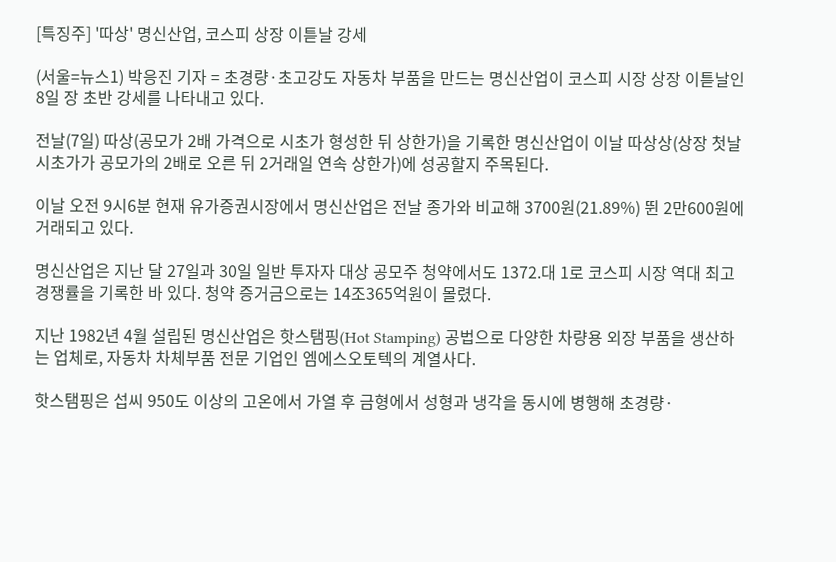[특징주] '따상' 명신산업, 코스피 상장 이튿날 강세

(서울=뉴스1) 박응진 기자 = 초경량·초고강도 자동차 부품을 만드는 명신산업이 코스피 시장 상장 이튿날인 8일 장 초반 강세를 나타내고 있다.

전날(7일) 따상(공모가 2배 가격으로 시초가 형성한 뒤 상한가)을 기록한 명신산업이 이날 따상상(상장 첫날 시초가가 공모가의 2배로 오른 뒤 2거래일 연속 상한가)에 성공할지 주목된다.

이날 오전 9시6분 현재 유가증권시장에서 명신산업은 전날 종가와 비교해 3700원(21.89%) 뛴 2만600원에 거래되고 있다.

명신산업은 지난 달 27일과 30일 일반 투자자 대상 공모주 청약에서도 1372.대 1로 코스피 시장 역대 최고 경쟁률을 기록한 바 있다. 청약 증거금으로는 14조365억원이 몰렸다.

지난 1982년 4월 설립된 명신산업은 핫스탬핑(Hot Stamping) 공법으로 다양한 차량용 외장 부품을 생산하는 업체로, 자동차 차체부품 전문 기업인 엠에스오토텍의 계열사다.

핫스탬핑은 섭씨 950도 이상의 고온에서 가열 후 금형에서 성형과 냉각을 동시에 병행해 초경량·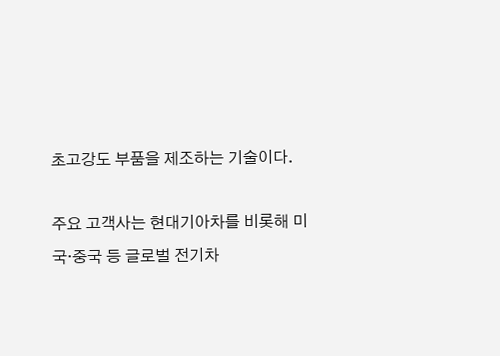초고강도 부품을 제조하는 기술이다.

주요 고객사는 현대기아차를 비롯해 미국·중국 등 글로벌 전기차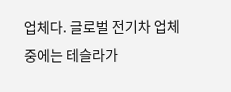업체다. 글로벌 전기차 업체 중에는 테슬라가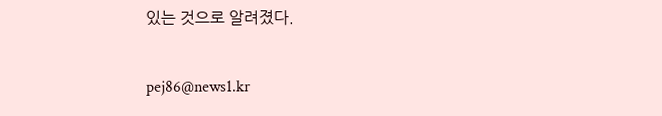있는 것으로 알려졌다.

pej86@news1.kr